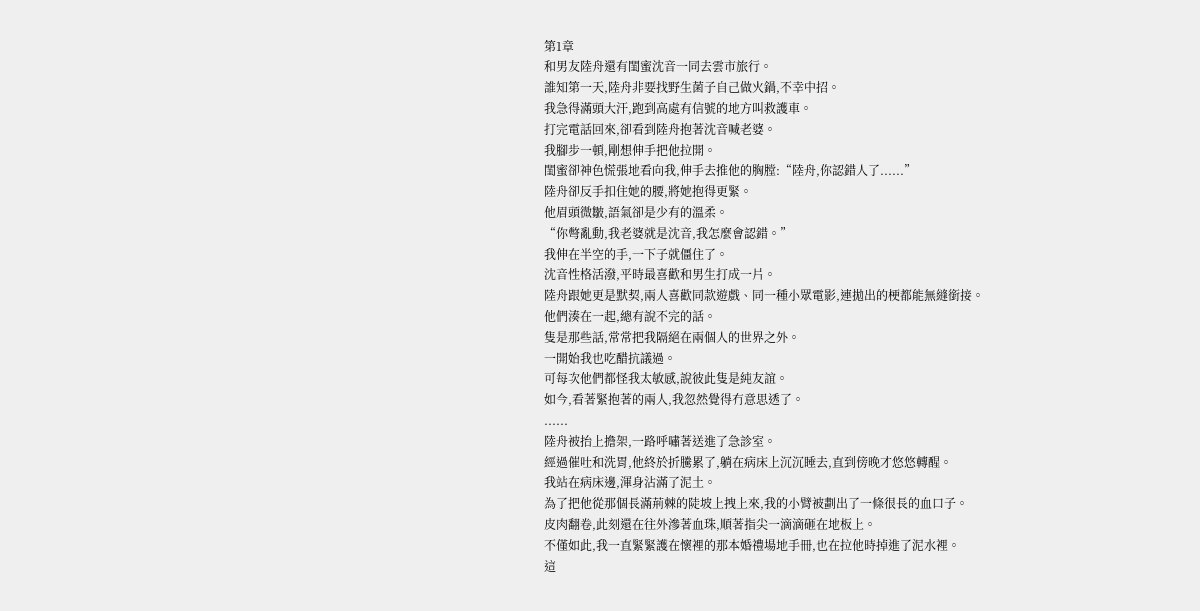第1章
和男友陸舟還有閨蜜沈音一同去雲市旅行。
誰知第一天,陸舟非要找野生菌子自己做火鍋,不幸中招。
我急得滿頭大汗,跑到高處有信號的地方叫救護車。
打完電話回來,卻看到陸舟抱著沈音喊老婆。
我腳步一頓,剛想伸手把他拉開。
閨蜜卻神色慌張地看向我,伸手去推他的胸膛:“陸舟,你認錯人了......”
陸舟卻反手扣住她的腰,將她抱得更緊。
他眉頭微皺,語氣卻是少有的溫柔。
“你彆亂動,我老婆就是沈音,我怎麼會認錯。”
我伸在半空的手,一下子就僵住了。
沈音性格活潑,平時最喜歡和男生打成一片。
陸舟跟她更是默契,兩人喜歡同款遊戲、同一種小眾電影,連拋出的梗都能無縫銜接。
他們湊在一起,總有說不完的話。
隻是那些話,常常把我隔絕在兩個人的世界之外。
一開始我也吃醋抗議過。
可每次他們都怪我太敏感,說彼此隻是純友誼。
如今,看著緊抱著的兩人,我忽然覺得冇意思透了。
......
陸舟被抬上擔架,一路呼嘯著送進了急診室。
經過催吐和洗胃,他終於折騰累了,躺在病床上沉沉睡去,直到傍晚才悠悠轉醒。
我站在病床邊,渾身沾滿了泥土。
為了把他從那個長滿荊棘的陡坡上拽上來,我的小臂被劃出了一條很長的血口子。
皮肉翻卷,此刻還在往外滲著血珠,順著指尖一滴滴砸在地板上。
不僅如此,我一直緊緊護在懷裡的那本婚禮場地手冊,也在拉他時掉進了泥水裡。
這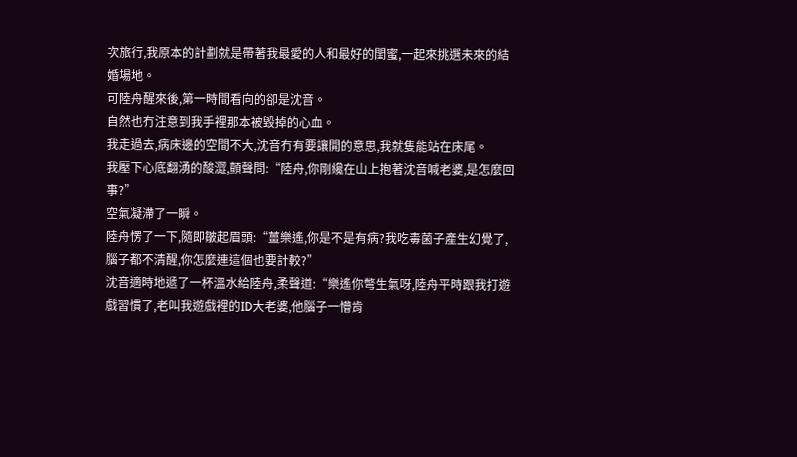次旅行,我原本的計劃就是帶著我最愛的人和最好的閨蜜,一起來挑選未來的結婚場地。
可陸舟醒來後,第一時間看向的卻是沈音。
自然也冇注意到我手裡那本被毀掉的心血。
我走過去,病床邊的空間不大,沈音冇有要讓開的意思,我就隻能站在床尾。
我壓下心底翻湧的酸澀,顫聲問:“陸舟,你剛纔在山上抱著沈音喊老婆,是怎麼回事?”
空氣凝滯了一瞬。
陸舟愣了一下,隨即皺起眉頭:“薑樂遙,你是不是有病?我吃毒菌子產生幻覺了,腦子都不清醒,你怎麼連這個也要計較?”
沈音適時地遞了一杯溫水給陸舟,柔聲道:“樂遙你彆生氣呀,陸舟平時跟我打遊戲習慣了,老叫我遊戲裡的ID大老婆,他腦子一懵肯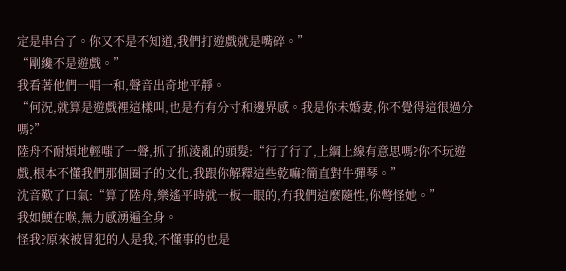定是串台了。你又不是不知道,我們打遊戲就是嘴碎。”
“剛纔不是遊戲。”
我看著他們一唱一和,聲音出奇地平靜。
“何況,就算是遊戲裡這樣叫,也是冇有分寸和邊界感。我是你未婚妻,你不覺得這很過分嗎?”
陸舟不耐煩地輕嗤了一聲,抓了抓淩亂的頭髮:“行了行了,上綱上線有意思嗎?你不玩遊戲,根本不懂我們那個圈子的文化,我跟你解釋這些乾嘛?簡直對牛彈琴。”
沈音歎了口氣:“算了陸舟,樂遙平時就一板一眼的,冇我們這麼隨性,你彆怪她。”
我如鯁在喉,無力感湧遍全身。
怪我?原來被冒犯的人是我,不懂事的也是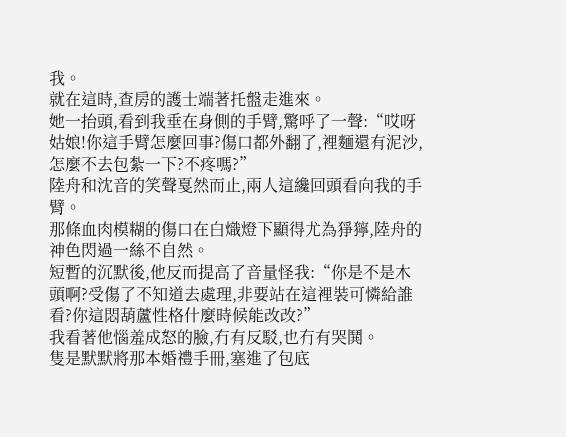我。
就在這時,查房的護士端著托盤走進來。
她一抬頭,看到我垂在身側的手臂,驚呼了一聲:“哎呀姑娘!你這手臂怎麼回事?傷口都外翻了,裡麵還有泥沙,怎麼不去包紮一下?不疼嗎?”
陸舟和沈音的笑聲戛然而止,兩人這纔回頭看向我的手臂。
那條血肉模糊的傷口在白熾燈下顯得尤為猙獰,陸舟的神色閃過一絲不自然。
短暫的沉默後,他反而提高了音量怪我:“你是不是木頭啊?受傷了不知道去處理,非要站在這裡裝可憐給誰看?你這悶葫蘆性格什麼時候能改改?”
我看著他惱羞成怒的臉,冇有反駁,也冇有哭鬨。
隻是默默將那本婚禮手冊,塞進了包底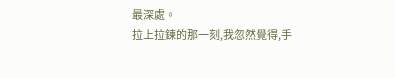最深處。
拉上拉鍊的那一刻,我忽然覺得,手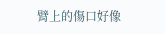臂上的傷口好像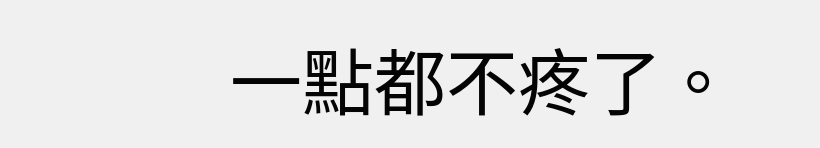一點都不疼了。